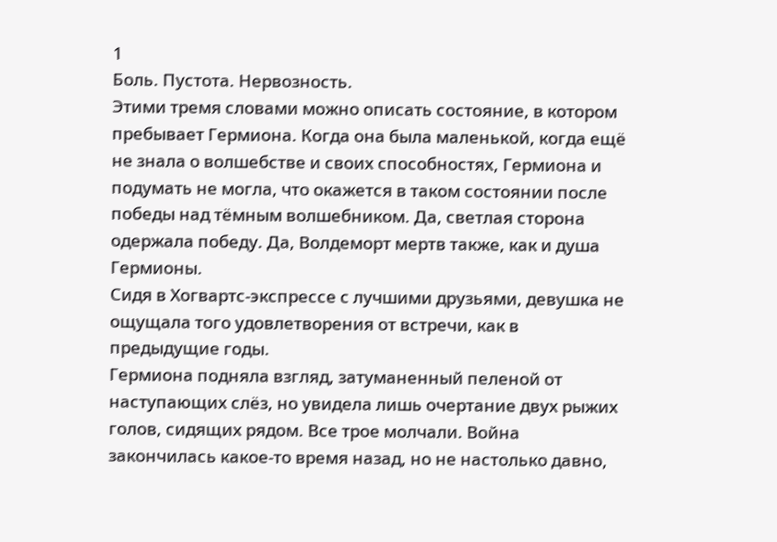1
Боль. Пустота. Нервозность.
Этими тремя словами можно описать состояние, в котором пребывает Гермиона. Когда она была маленькой, когда ещё не знала о волшебстве и своих способностях, Гермиона и подумать не могла, что окажется в таком состоянии после победы над тёмным волшебником. Да, светлая сторона одержала победу. Да, Волдеморт мертв также, как и душа Гермионы.
Сидя в Хогвартс-экспрессе с лучшими друзьями, девушка не ощущала того удовлетворения от встречи, как в предыдущие годы.
Гермиона подняла взгляд, затуманенный пеленой от наступающих слёз, но увидела лишь очертание двух рыжих голов, сидящих рядом. Все трое молчали. Война закончилась какое-то время назад, но не настолько давно,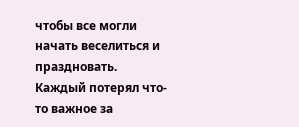чтобы все могли начать веселиться и праздновать. Каждый потерял что-то важное за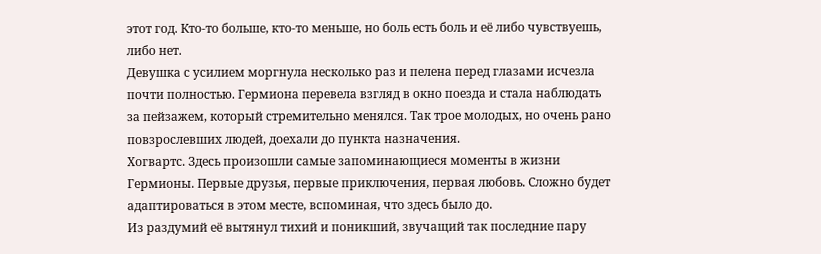этот год. Кто-то больше, кто-то меньше, но боль есть боль и её либо чувствуешь, либо нет.
Девушка с усилием моргнула несколько раз и пелена перед глазами исчезла почти полностью. Гермиона перевела взгляд в окно поезда и стала наблюдать за пейзажем, который стремительно менялся. Так трое молодых, но очень рано повзрослевших людей, доехали до пункта назначения.
Хогвартс. Здесь произошли самые запоминающиеся моменты в жизни Гермионы. Первые друзья, первые приключения, первая любовь. Сложно будет адаптироваться в этом месте, вспоминая, что здесь было до.
Из раздумий её вытянул тихий и поникший, звучащий так последние пару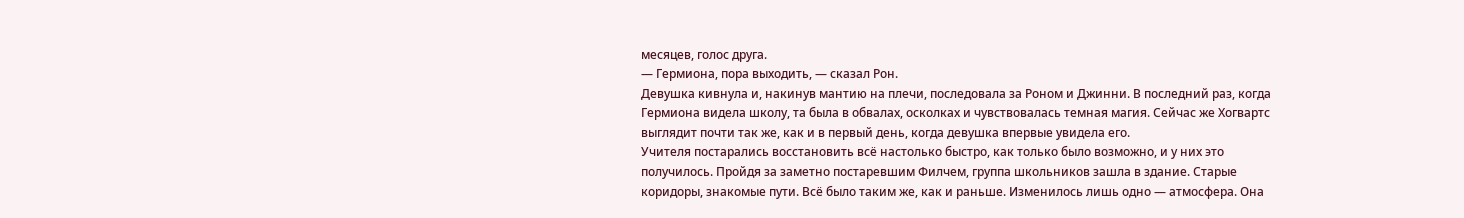месяцев, голос друга.
— Гермиона, пора выходить, — сказал Рон.
Девушка кивнула и, накинув мантию на плечи, последовала за Роном и Джинни. В последний раз, когда Гермиона видела школу, та была в обвалах, осколках и чувствовалась темная магия. Сейчас же Хогвартс выглядит почти так же, как и в первый день, когда девушка впервые увидела его.
Учителя постарались восстановить всё настолько быстро, как только было возможно, и у них это получилось. Пройдя за заметно постаревшим Филчем, группа школьников зашла в здание. Старые коридоры, знакомые пути. Всё было таким же, как и раньше. Изменилось лишь одно — атмосфера. Она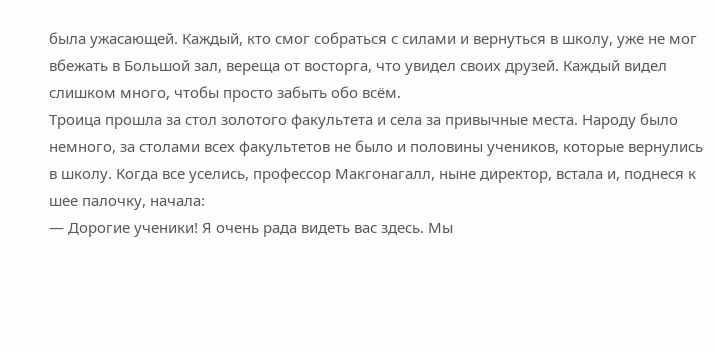была ужасающей. Каждый, кто смог собраться с силами и вернуться в школу, уже не мог вбежать в Большой зал, вереща от восторга, что увидел своих друзей. Каждый видел слишком много, чтобы просто забыть обо всём.
Троица прошла за стол золотого факультета и села за привычные места. Народу было немного, за столами всех факультетов не было и половины учеников, которые вернулись в школу. Когда все уселись, профессор Макгонагалл, ныне директор, встала и, поднеся к шее палочку, начала:
— Дорогие ученики! Я очень рада видеть вас здесь. Мы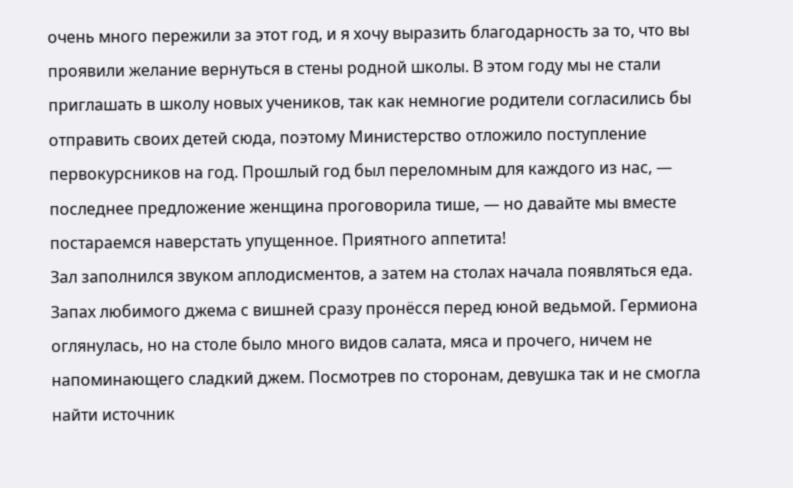очень много пережили за этот год, и я хочу выразить благодарность за то, что вы проявили желание вернуться в стены родной школы. В этом году мы не стали приглашать в школу новых учеников, так как немногие родители согласились бы отправить своих детей сюда, поэтому Министерство отложило поступление первокурсников на год. Прошлый год был переломным для каждого из нас, — последнее предложение женщина проговорила тише, — но давайте мы вместе постараемся наверстать упущенное. Приятного аппетита!
Зал заполнился звуком аплодисментов, а затем на столах начала появляться еда. Запах любимого джема с вишней сразу пронёсся перед юной ведьмой. Гермиона оглянулась, но на столе было много видов салата, мяса и прочего, ничем не напоминающего сладкий джем. Посмотрев по сторонам, девушка так и не смогла найти источник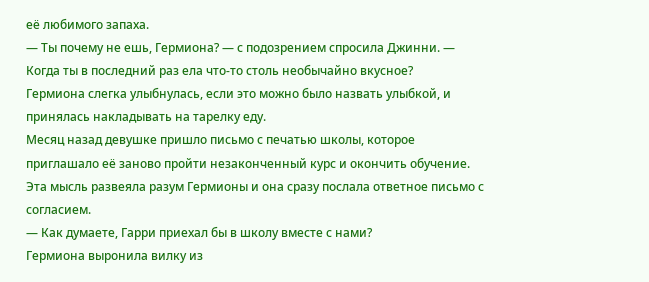её любимого запаха.
— Ты почему не ешь, Гермиона? — с подозрением спросила Джинни. — Когда ты в последний раз ела что-то столь необычайно вкусное?
Гермиона слегка улыбнулась, если это можно было назвать улыбкой, и принялась накладывать на тарелку еду.
Месяц назад девушке пришло письмо с печатью школы, которое приглашало её заново пройти незаконченный курс и окончить обучение. Эта мысль развеяла разум Гермионы и она сразу послала ответное письмо с согласием.
— Как думаете, Гарри приехал бы в школу вместе с нами?
Гермиона выронила вилку из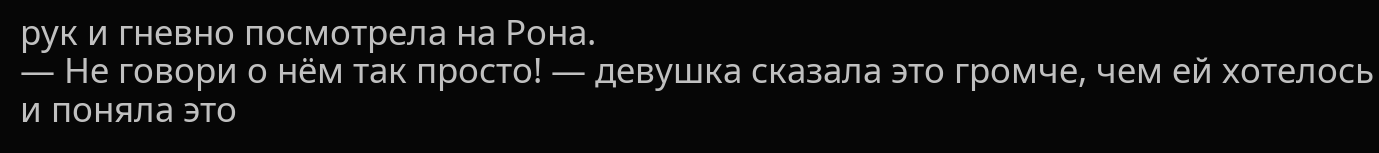рук и гневно посмотрела на Рона.
— Не говори о нём так просто! — девушка сказала это громче, чем ей хотелось и поняла это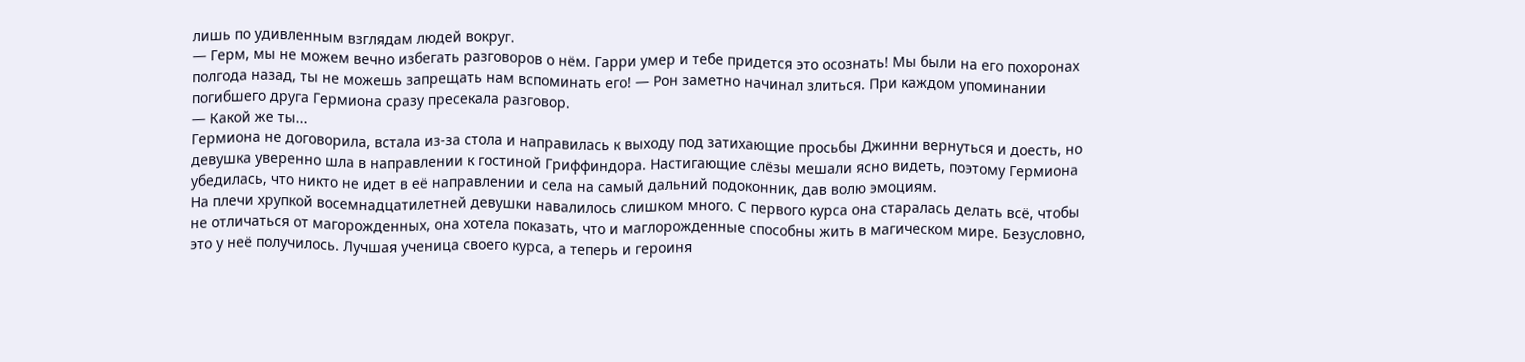лишь по удивленным взглядам людей вокруг.
— Герм, мы не можем вечно избегать разговоров о нём. Гарри умер и тебе придется это осознать! Мы были на его похоронах полгода назад, ты не можешь запрещать нам вспоминать его! — Рон заметно начинал злиться. При каждом упоминании погибшего друга Гермиона сразу пресекала разговор.
— Какой же ты...
Гермиона не договорила, встала из-за стола и направилась к выходу под затихающие просьбы Джинни вернуться и доесть, но девушка уверенно шла в направлении к гостиной Гриффиндора. Настигающие слёзы мешали ясно видеть, поэтому Гермиона убедилась, что никто не идет в её направлении и села на самый дальний подоконник, дав волю эмоциям.
На плечи хрупкой восемнадцатилетней девушки навалилось слишком много. С первого курса она старалась делать всё, чтобы не отличаться от магорожденных, она хотела показать, что и маглорожденные способны жить в магическом мире. Безусловно, это у неё получилось. Лучшая ученица своего курса, а теперь и героиня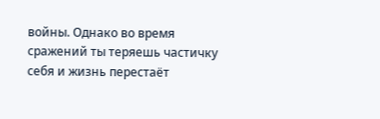войны. Однако во время сражений ты теряешь частичку себя и жизнь перестаёт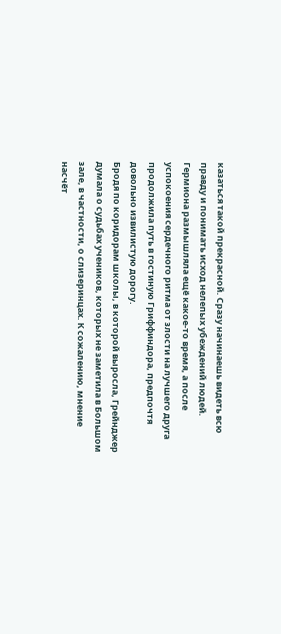казаться такой прекрасной. Сразу начинаешь видеть всю правду и понимать исход нелепых убеждений людей.
Гермиона размышляла ещё какое-то время, а после успокоения сердечного ритма от злости на лучшего друга продолжила путь в гостиную Гриффиндора, предпочтя довольно извилистую дорогу.
Бродя по коридорам школы, в которой выросла, Грейнджер думала о судьбах учеников, которых не заметила в Большом зале, в частности, о слизеринцах. К сожалению, мнение насчёт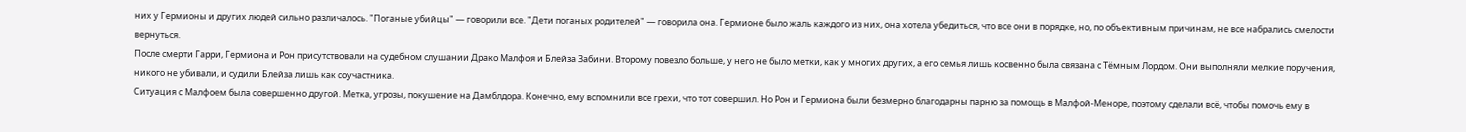них у Гермионы и других людей сильно различалось. "Поганые убийцы" — говорили все. "Дети поганых родителей" — говорила она. Гермионе было жаль каждого из них, она хотела убедиться, что все они в порядке, но, по объективным причинам, не все набрались смелости вернуться.
После смерти Гарри, Гермиона и Рон присутствовали на судебном слушании Драко Малфоя и Блейза Забини. Второму повезло больше, у него не было метки, как у многих других, а его семья лишь косвенно была связана с Тёмным Лордом. Они выполняли мелкие поручения, никого не убивали, и судили Блейза лишь как соучастника.
Ситуация с Малфоем была совершенно другой. Метка, угрозы, покушение на Дамблдора. Конечно, ему вспомнили все грехи, что тот совершил. Но Рон и Гермиона были безмерно благодарны парню за помощь в Малфой-Меноре, поэтому сделали всё, чтобы помочь ему в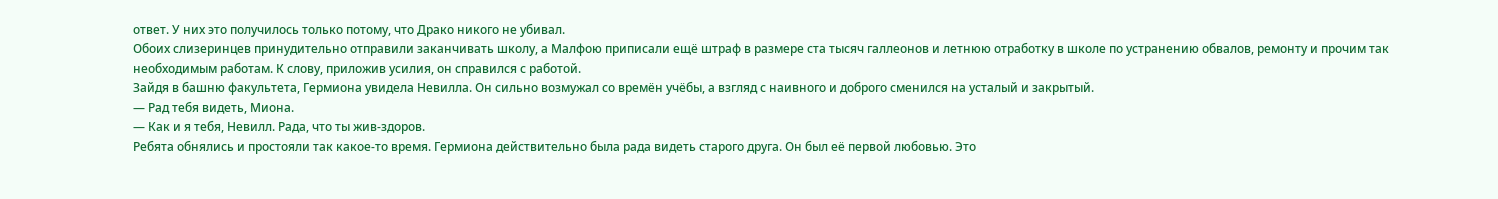ответ. У них это получилось только потому, что Драко никого не убивал.
Обоих слизеринцев принудительно отправили заканчивать школу, а Малфою приписали ещё штраф в размере ста тысяч галлеонов и летнюю отработку в школе по устранению обвалов, ремонту и прочим так необходимым работам. К слову, приложив усилия, он справился с работой.
Зайдя в башню факультета, Гермиона увидела Невилла. Он сильно возмужал со времён учёбы, а взгляд с наивного и доброго сменился на усталый и закрытый.
— Рад тебя видеть, Миона.
— Как и я тебя, Невилл. Рада, что ты жив-здоров.
Ребята обнялись и простояли так какое-то время. Гермиона действительно была рада видеть старого друга. Он был её первой любовью. Это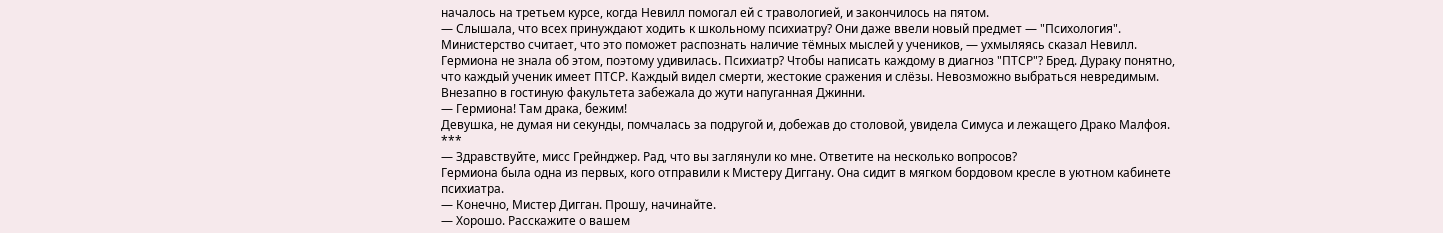началось на третьем курсе, когда Невилл помогал ей с травологией, и закончилось на пятом.
— Слышала, что всех принуждают ходить к школьному психиатру? Они даже ввели новый предмет — "Психология". Министерство считает, что это поможет распознать наличие тёмных мыслей у учеников, — ухмыляясь сказал Невилл.
Гермиона не знала об этом, поэтому удивилась. Психиатр? Чтобы написать каждому в диагноз "ПТСР"? Бред. Дураку понятно, что каждый ученик имеет ПТСР. Каждый видел смерти, жестокие сражения и слёзы. Невозможно выбраться невредимым.
Внезапно в гостиную факультета забежала до жути напуганная Джинни.
— Гермиона! Там драка, бежим!
Девушка, не думая ни секунды, помчалась за подругой и, добежав до столовой, увидела Симуса и лежащего Драко Малфоя.
***
— Здравствуйте, мисс Грейнджер. Рад, что вы заглянули ко мне. Ответите на несколько вопросов?
Гермиона была одна из первых, кого отправили к Мистеру Диггану. Она сидит в мягком бордовом кресле в уютном кабинете психиатра.
— Конечно, Мистер Дигган. Прошу, начинайте.
— Хорошо. Расскажите о вашем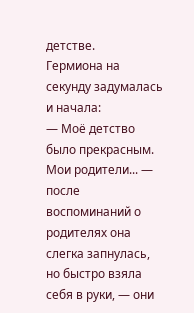детстве.
Гермиона на секунду задумалась и начала:
— Моё детство было прекрасным. Мои родители... — после воспоминаний о родителях она слегка запнулась, но быстро взяла себя в руки, — они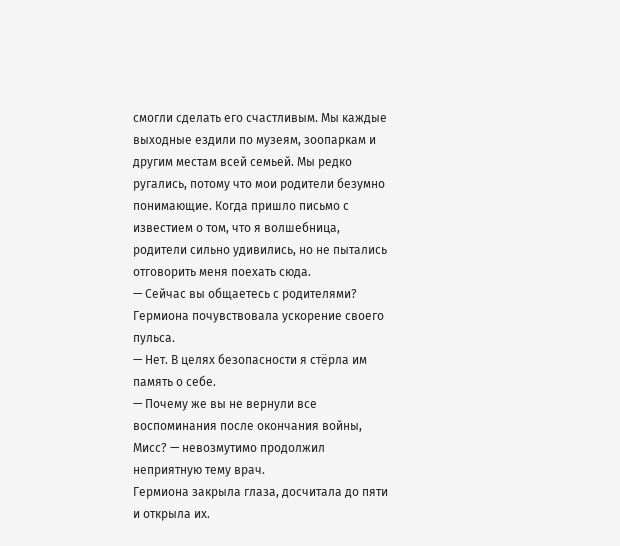смогли сделать его счастливым. Мы каждые выходные ездили по музеям, зоопаркам и другим местам всей семьей. Мы редко ругались, потому что мои родители безумно понимающие. Когда пришло письмо с известием о том, что я волшебница, родители сильно удивились, но не пытались отговорить меня поехать сюда.
— Сейчас вы общаетесь с родителями?
Гермиона почувствовала ускорение своего пульса.
— Нет. В целях безопасности я стёрла им память о себе.
— Почему же вы не вернули все воспоминания после окончания войны, Мисс? — невозмутимо продолжил неприятную тему врач.
Гермиона закрыла глаза, досчитала до пяти и открыла их.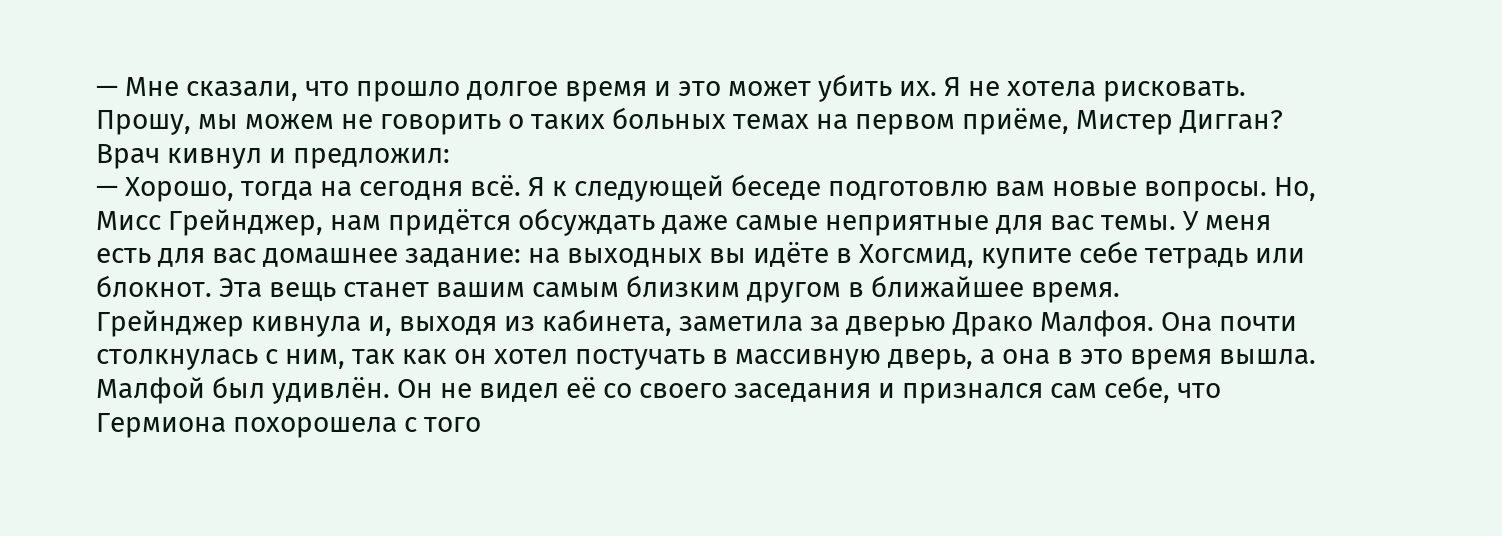— Мне сказали, что прошло долгое время и это может убить их. Я не хотела рисковать. Прошу, мы можем не говорить о таких больных темах на первом приёме, Мистер Дигган?
Врач кивнул и предложил:
— Хорошо, тогда на сегодня всё. Я к следующей беседе подготовлю вам новые вопросы. Но, Мисс Грейнджер, нам придётся обсуждать даже самые неприятные для вас темы. У меня есть для вас домашнее задание: на выходных вы идёте в Хогсмид, купите себе тетрадь или блокнот. Эта вещь станет вашим самым близким другом в ближайшее время.
Грейнджер кивнула и, выходя из кабинета, заметила за дверью Драко Малфоя. Она почти столкнулась с ним, так как он хотел постучать в массивную дверь, а она в это время вышла.
Малфой был удивлён. Он не видел её со своего заседания и признался сам себе, что Гермиона похорошела с того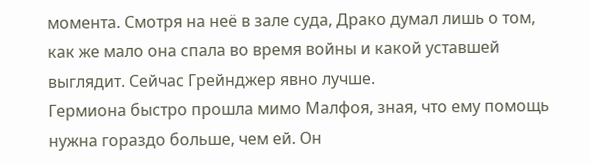момента. Смотря на неё в зале суда, Драко думал лишь о том, как же мало она спала во время войны и какой уставшей выглядит. Сейчас Грейнджер явно лучше.
Гермиона быстро прошла мимо Малфоя, зная, что ему помощь нужна гораздо больше, чем ей. Он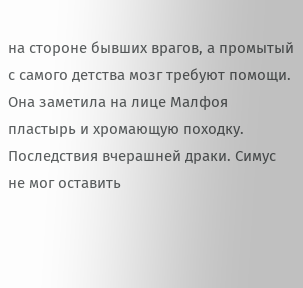на стороне бывших врагов, а промытый с самого детства мозг требуют помощи.
Она заметила на лице Малфоя пластырь и хромающую походку. Последствия вчерашней драки. Симус не мог оставить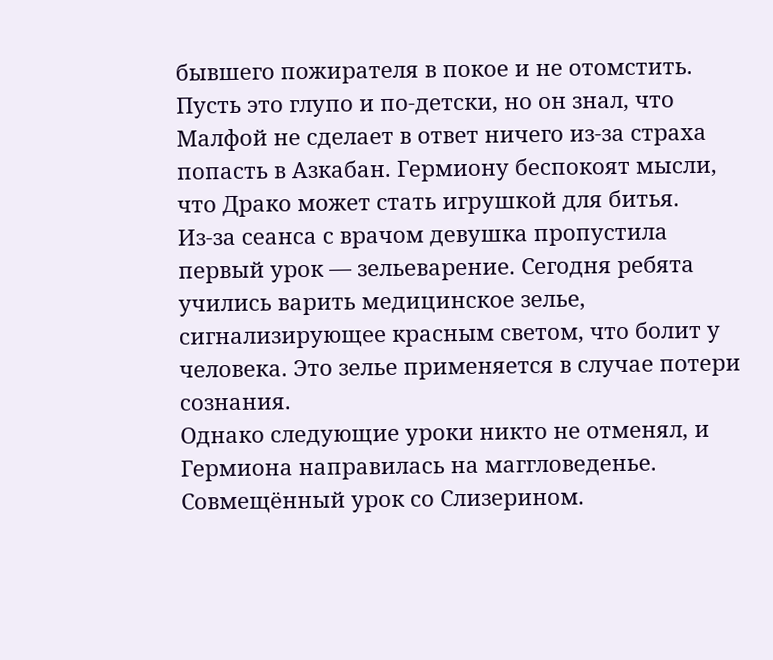бывшего пожирателя в покое и не отомстить. Пусть это глупо и по-детски, но он знал, что Малфой не сделает в ответ ничего из-за страха попасть в Азкабан. Гермиону беспокоят мысли, что Драко может стать игрушкой для битья.
Из-за сеанса с врачом девушка пропустила первый урок — зельеварение. Сегодня ребята учились варить медицинское зелье, сигнализирующее красным светом, что болит у человека. Это зелье применяется в случае потери сознания.
Однако следующие уроки никто не отменял, и Гермиона направилась на маггловеденье. Совмещённый урок со Слизерином.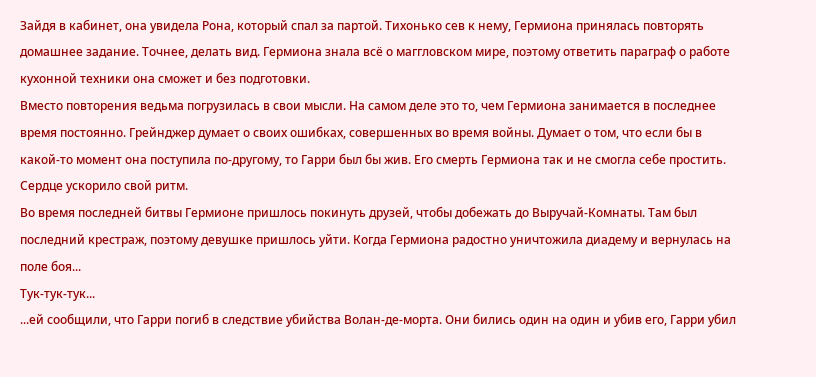Зайдя в кабинет, она увидела Рона, который спал за партой. Тихонько сев к нему, Гермиона принялась повторять домашнее задание. Точнее, делать вид. Гермиона знала всё о маггловском мире, поэтому ответить параграф о работе кухонной техники она сможет и без подготовки.
Вместо повторения ведьма погрузилась в свои мысли. На самом деле это то, чем Гермиона занимается в последнее время постоянно. Грейнджер думает о своих ошибках, совершенных во время войны. Думает о том, что если бы в какой-то момент она поступила по-другому, то Гарри был бы жив. Его смерть Гермиона так и не смогла себе простить.
Сердце ускорило свой ритм.
Во время последней битвы Гермионе пришлось покинуть друзей, чтобы добежать до Выручай-Комнаты. Там был последний крестраж, поэтому девушке пришлось уйти. Когда Гермиона радостно уничтожила диадему и вернулась на поле боя...
Тук-тук-тук...
...ей сообщили, что Гарри погиб в следствие убийства Волан-де-морта. Они бились один на один и убив его, Гарри убил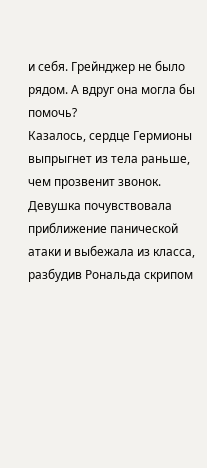и себя. Грейнджер не было рядом. А вдруг она могла бы помочь?
Казалось, сердце Гермионы выпрыгнет из тела раньше, чем прозвенит звонок.
Девушка почувствовала приближение панической атаки и выбежала из класса, разбудив Рональда скрипом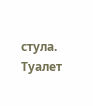стула.
Туалет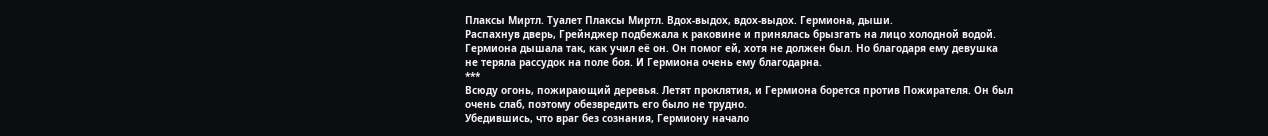Плаксы Миртл. Туалет Плаксы Миртл. Вдох-выдох, вдох-выдох. Гермиона, дыши.
Распахнув дверь, Грейнджер подбежала к раковине и принялась брызгать на лицо холодной водой. Гермиона дышала так, как учил её он. Он помог ей, хотя не должен был. Но благодаря ему девушка не теряла рассудок на поле боя. И Гермиона очень ему благодарна.
***
Всюду огонь, пожирающий деревья. Летят проклятия, и Гермиона борется против Пожирателя. Он был очень слаб, поэтому обезвредить его было не трудно.
Убедившись, что враг без сознания, Гермиону начало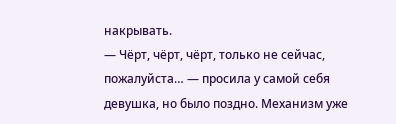накрывать.
— Чёрт, чёрт, чёрт, только не сейчас, пожалуйста… — просила у самой себя девушка, но было поздно. Механизм уже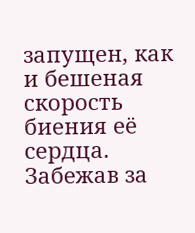запущен, как и бешеная скорость биения её сердца.
Забежав за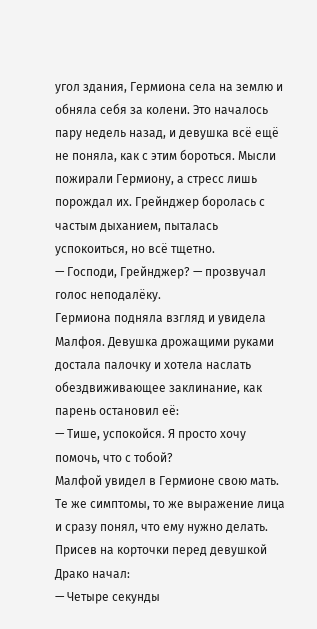угол здания, Гермиона села на землю и обняла себя за колени. Это началось пару недель назад, и девушка всё ещё не поняла, как с этим бороться. Мысли пожирали Гермиону, а стресс лишь порождал их. Грейнджер боролась с частым дыханием, пыталась успокоиться, но всё тщетно.
— Господи, Грейнджер? — прозвучал голос неподалёку.
Гермиона подняла взгляд и увидела Малфоя. Девушка дрожащими руками достала палочку и хотела наслать обездвиживающее заклинание, как парень остановил её:
— Тише, успокойся. Я просто хочу помочь, что с тобой?
Малфой увидел в Гермионе свою мать. Те же симптомы, то же выражение лица и сразу понял, что ему нужно делать.
Присев на корточки перед девушкой Драко начал:
— Четыре секунды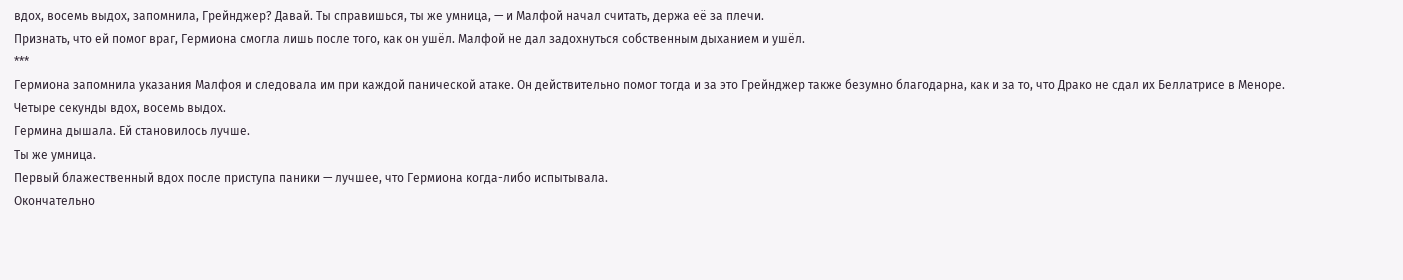вдох, восемь выдох, запомнила, Грейнджер? Давай. Ты справишься, ты же умница, — и Малфой начал считать, держа её за плечи.
Признать, что ей помог враг, Гермиона смогла лишь после того, как он ушёл. Малфой не дал задохнуться собственным дыханием и ушёл.
***
Гермиона запомнила указания Малфоя и следовала им при каждой панической атаке. Он действительно помог тогда и за это Грейнджер также безумно благодарна, как и за то, что Драко не сдал их Беллатрисе в Меноре.
Четыре секунды вдох, восемь выдох.
Гермина дышала. Ей становилось лучше.
Ты же умница.
Первый блажественный вдох после приступа паники — лучшее, что Гермиона когда-либо испытывала.
Окончательно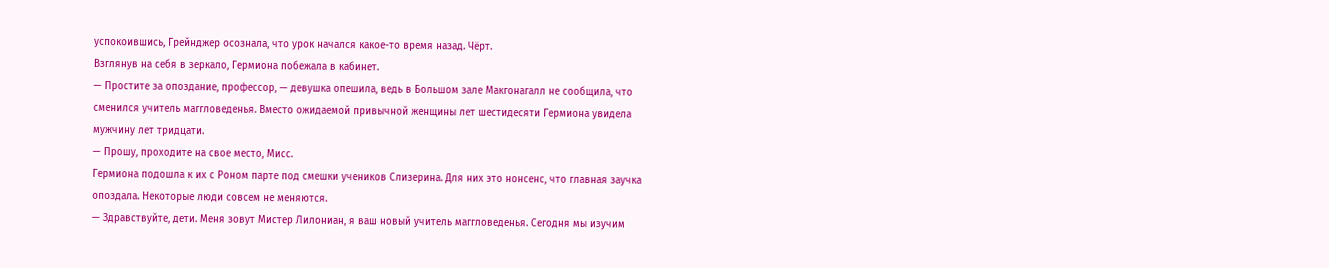успокоившись, Грейнджер осознала, что урок начался какое-то время назад. Чёрт.
Взглянув на себя в зеркало, Гермиона побежала в кабинет.
— Простите за опоздание, профессор, — девушка опешила, ведь в Большом зале Макгонагалл не сообщила, что сменился учитель маггловеденья. Вместо ожидаемой привычной женщины лет шестидесяти Гермиона увидела мужчину лет тридцати.
— Прошу, проходите на свое место, Мисс.
Гермиона подошла к их с Роном парте под смешки учеников Слизерина. Для них это нонсенс, что главная заучка опоздала. Некоторые люди совсем не меняются.
— Здравствуйте, дети. Меня зовут Мистер Лилониан, я ваш новый учитель маггловеденья. Сегодня мы изучим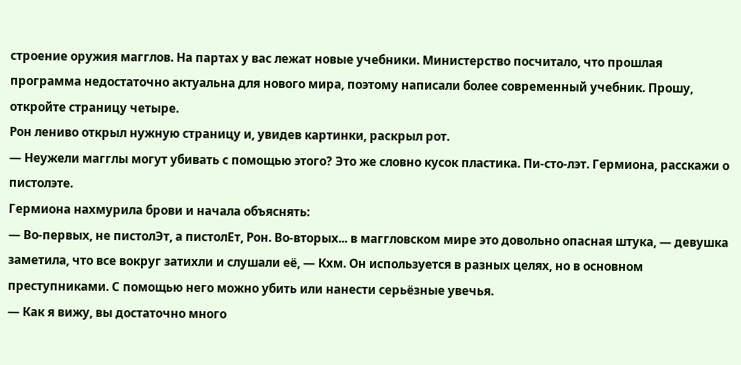строение оружия магглов. На партах у вас лежат новые учебники. Министерство посчитало, что прошлая программа недостаточно актуальна для нового мира, поэтому написали более современный учебник. Прошу, откройте страницу четыре.
Рон лениво открыл нужную страницу и, увидев картинки, раскрыл рот.
— Неужели магглы могут убивать с помощью этого? Это же словно кусок пластика. Пи-сто-лэт. Гермиона, расскажи о пистолэте.
Гермиона нахмурила брови и начала объяснять:
— Во-первых, не пистолЭт, а пистолЕт, Рон. Во-вторых... в маггловском мире это довольно опасная штука, — девушка заметила, что все вокруг затихли и слушали её, — Кхм. Он используется в разных целях, но в основном преступниками. С помощью него можно убить или нанести серьёзные увечья.
— Как я вижу, вы достаточно много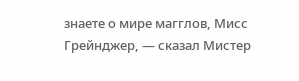знаете о мире магглов, Мисс Грейнджер, — сказал Мистер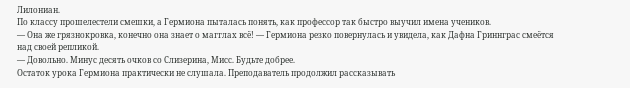Лилониан.
По классу прошелестели смешки, а Гермиона пыталась понять, как профессор так быстро выучил имена учеников.
— Она же грязнокровка, конечно она знает о магглах всё! — Гермиона резко повернулась и увидела, как Дафна Гриннграс смеётся над своей репликой.
— Довольно. Минус десять очков со Слизерина, Мисс. Будьте добрее.
Остаток урока Гермиона практически не слушала. Преподаватель продолжил рассказывать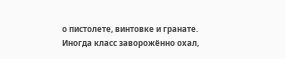о пистолете, винтовке и гранате. Иногда класс заворожённо охал,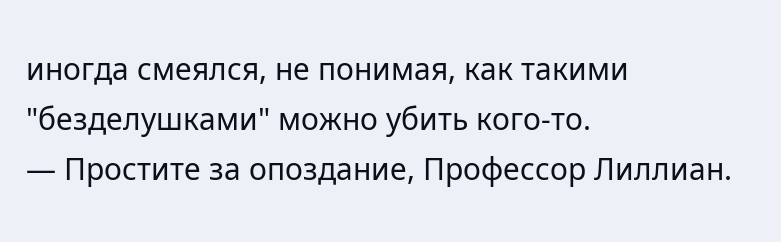иногда смеялся, не понимая, как такими "безделушками" можно убить кого-то.
— Простите за опоздание, Профессор Лиллиан.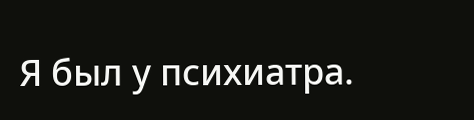Я был у психиатра.